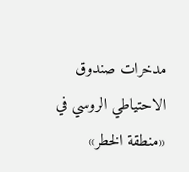مدخرات صندوق الاحتياطي الروسي في «منطقة الخطر»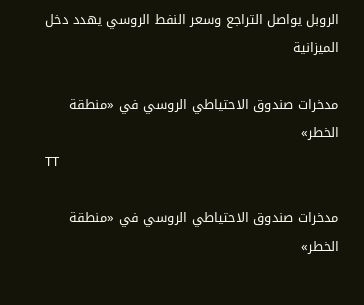الروبل يواصل التراجع وسعر النفط الروسي يهدد دخل الميزانية

مدخرات صندوق الاحتياطي الروسي في «منطقة الخطر»
TT

مدخرات صندوق الاحتياطي الروسي في «منطقة الخطر»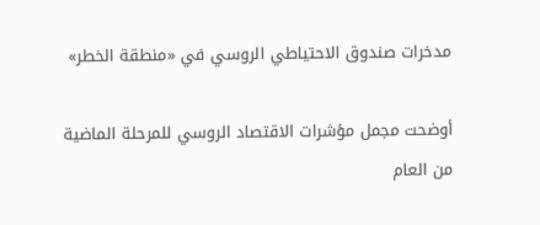مدخرات صندوق الاحتياطي الروسي في «منطقة الخطر»

أوضحت مجمل مؤشرات الاقتصاد الروسي للمرحلة الماضية من العام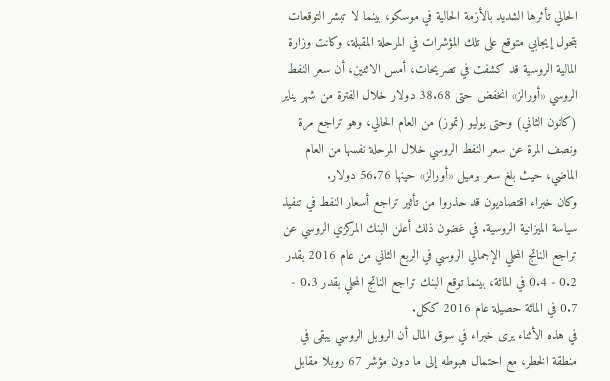الحالي تأثرها الشديد بالأزمة الحالية في موسكو، بينما لا تبشر التوقعات بتحول إيجابي متوقع على تلك المؤشرات في المرحلة المقبلة، وكانت وزارة المالية الروسية قد كشفت في تصريحات، أمس الاثنين، أن سعر النفط الروسي «أورالز» انخفض حتى 38.68 دولار خلال الفترة من شهر يناير (كانون الثاني) وحتى يوليو (تموز) من العام الحالي، وهو تراجع مرة ونصف المرة عن سعر النفط الروسي خلال المرحلة نفسها من العام الماضي، حيث بلغ سعر برميل «أورالز» حينها 56.76 دولار.
وكان خبراء اقتصاديون قد حذروا من تأثير تراجع أسعار النفط في تنفيذ سياسة الميزانية الروسية. في غضون ذلك أعلن البنك المركزي الروسي عن تراجع الناتج المحلي الإجمالي الروسي في الربع الثاني من عام 2016 بقدر 0.2 - 0.4 في المائة، بينما توقع البنك تراجع الناتج المحلي بقدر 0.3 - 0.7 في المائة حصيلة عام 2016 ككل.
في هذه الأثناء يرى خبراء في سوق المال أن الروبل الروسي يبقى في منطقة الخطر، مع احتمال هبوطه إلى ما دون مؤشر 67 روبلا مقابل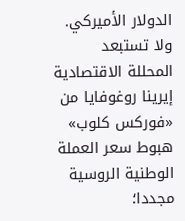الدولار الأميركي. ولا تستبعد المحللة الاقتصادية إيرينا روغوفايا من «فوركس كلوب» هبوط سعر العملة الوطنية الروسية مجددا؛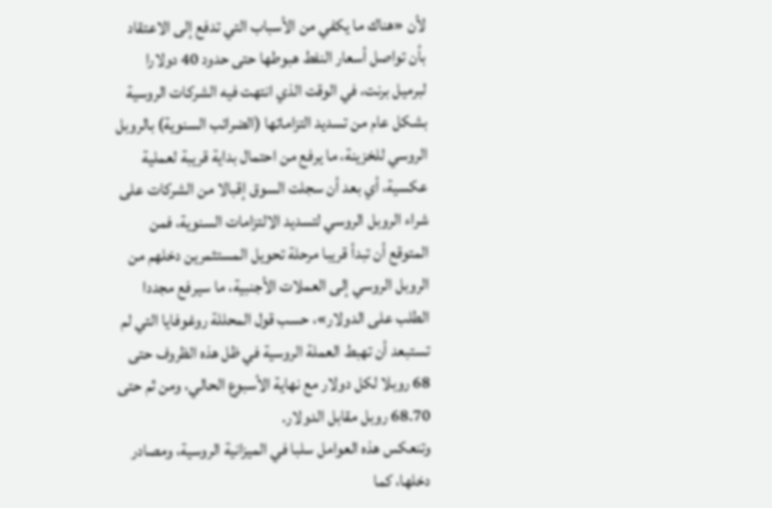لأن «هناك ما يكفي من الأسباب التي تدفع إلى الاعتقاد بأن تواصل أسعار النفط هبوطها حتى حدود 40 دولارا لبرميل برنت، في الوقت الذي انتهت فيه الشركات الروسية بشكل عام من تسديد التزاماتها (الضرائب السنوية) بالروبل الروسي للخزينة، ما يرفع من احتمال بداية قريبة لعملية عكسية، أي بعد أن سجلت السوق إقبالا من الشركات على شراء الروبل الروسي لتسديد الالتزامات السنوية، فمن المتوقع أن تبدأ قريبا مرحلة تحويل المستثمرين دخلهم من الروبل الروسي إلى العملات الأجنبية، ما سيرفع مجددا الطلب على الدولار»، حسب قول المحللة روغوفايا التي لم تستبعد أن تهبط العملة الروسية في ظل هذه الظروف حتى 68 روبلا لكل دولار مع نهاية الأسبوع الحالي، ومن ثم حتى 68.70 روبل مقابل الدولار.
وتنعكس هذه العوامل سلبا في الميزانية الروسية، ومصادر دخلها، كما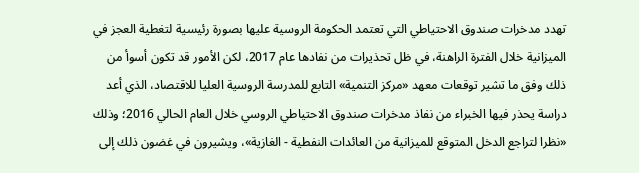تهدد مدخرات صندوق الاحتياطي التي تعتمد الحكومة الروسية عليها بصورة رئيسية لتغطية العجز في الميزانية خلال الفترة الراهنة، في ظل تحذيرات من نفادها عام 2017، لكن الأمور قد تكون أسوأ من ذلك وفق ما تشير توقعات معهد «مركز التنمية» التابع للمدرسة الروسية العليا للاقتصاد، الذي أعد دراسة يحذر فيها الخبراء من نفاذ مدخرات صندوق الاحتياطي الروسي خلال العام الحالي 2016؛ وذلك «نظرا لتراجع الدخل المتوقع للميزانية من العائدات النفطية - الغازية»، ويشيرون في غضون ذلك إلى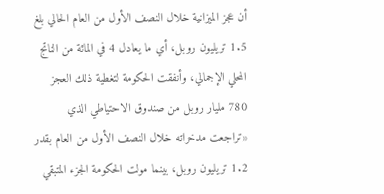أن عجز الميزانية خلال النصف الأول من العام الحالي بلغ 1.5 تريليون روبل، أي ما يعادل 4 في المائة من الناتج المحلي الإجمالي، وأنفقت الحكومة لتغطية ذلك العجز 780 مليار روبل من صندوق الاحتياطي الذي «تراجعت مدخراته خلال النصف الأول من العام بقدر 1.2 تريليون روبل، بينما مولت الحكومة الجزء المتبقي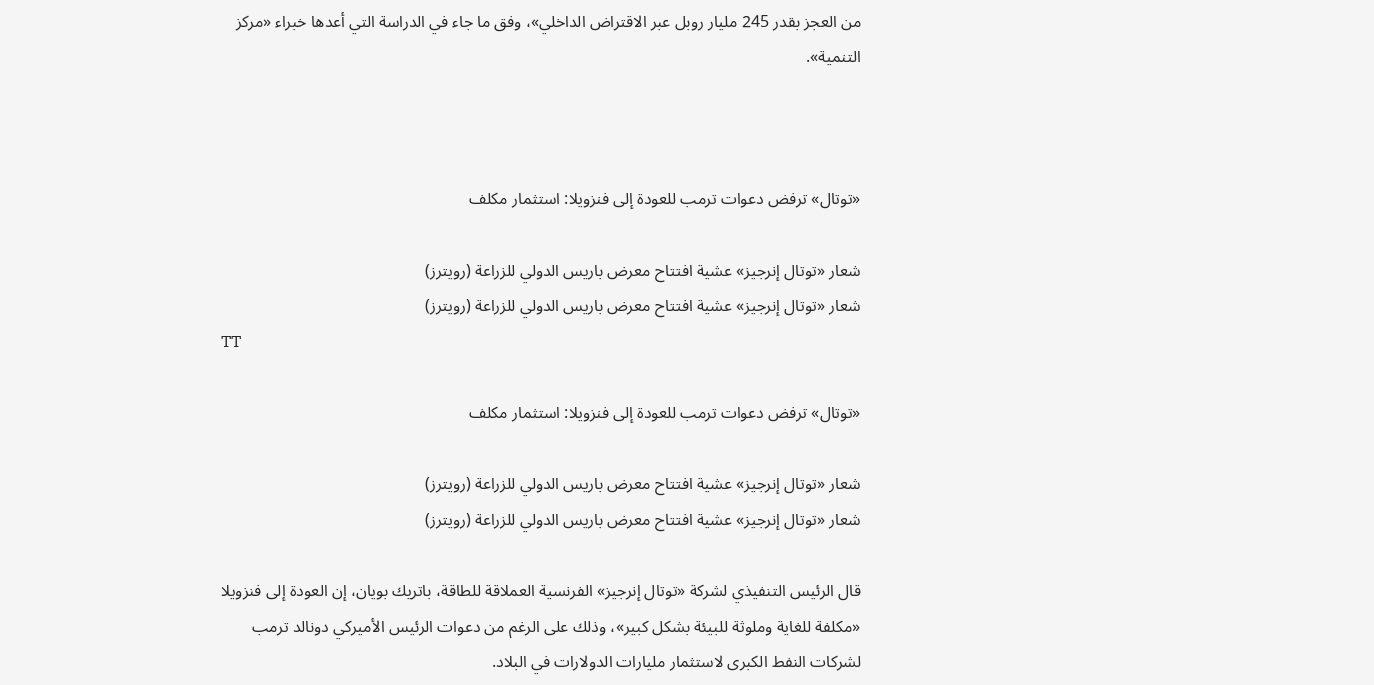من العجز بقدر 245 مليار روبل عبر الاقتراض الداخلي»، وفق ما جاء في الدراسة التي أعدها خبراء «مركز التنمية».



«توتال» ترفض دعوات ترمب للعودة إلى فنزويلا: استثمار مكلف

شعار «توتال إنرجيز» عشية افتتاح معرض باريس الدولي للزراعة (رويترز)
شعار «توتال إنرجيز» عشية افتتاح معرض باريس الدولي للزراعة (رويترز)
TT

«توتال» ترفض دعوات ترمب للعودة إلى فنزويلا: استثمار مكلف

شعار «توتال إنرجيز» عشية افتتاح معرض باريس الدولي للزراعة (رويترز)
شعار «توتال إنرجيز» عشية افتتاح معرض باريس الدولي للزراعة (رويترز)

قال الرئيس التنفيذي لشركة «توتال إنرجيز» الفرنسية العملاقة للطاقة، باتريك بويان، إن العودة إلى فنزويلا «مكلفة للغاية وملوثة للبيئة بشكل كبير»، وذلك على الرغم من دعوات الرئيس الأميركي دونالد ترمب لشركات النفط الكبرى لاستثمار مليارات الدولارات في البلاد.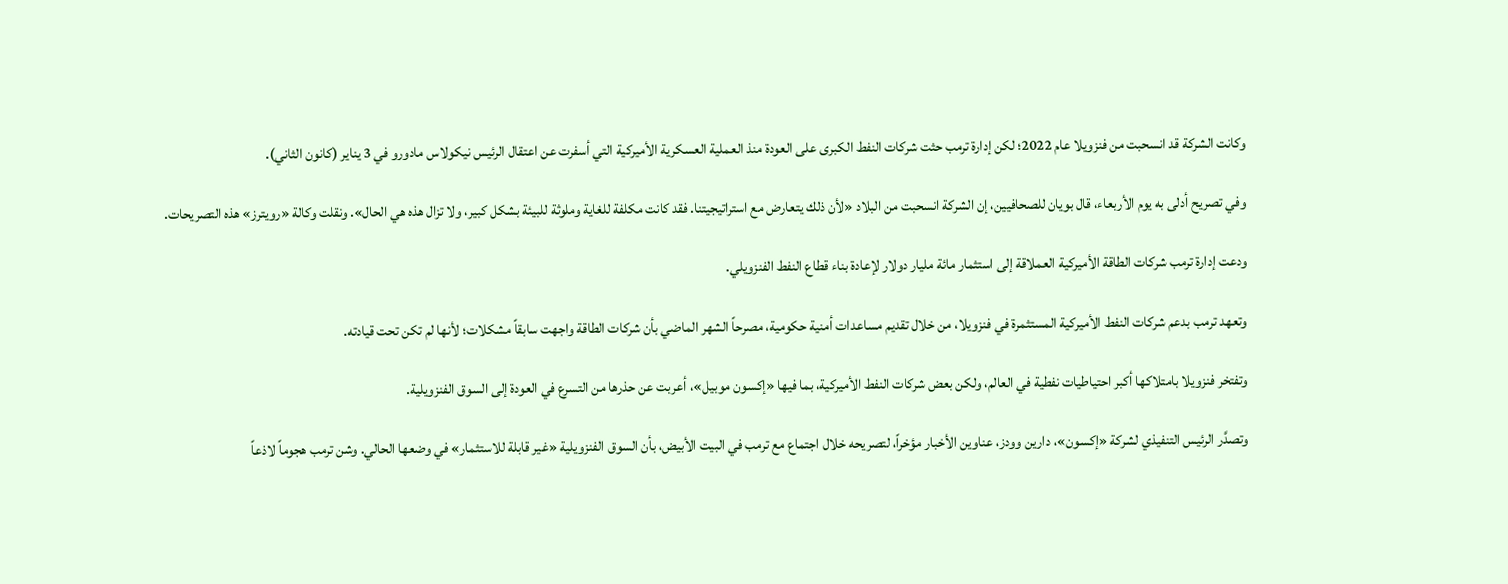وكانت الشركة قد انسحبت من فنزويلا عام 2022؛ لكن إدارة ترمب حثت شركات النفط الكبرى على العودة منذ العملية العسكرية الأميركية التي أسفرت عن اعتقال الرئيس نيكولاس مادورو في 3 يناير (كانون الثاني).

وفي تصريح أدلى به يوم الأربعاء، قال بويان للصحافيين، إن الشركة انسحبت من البلاد «لأن ذلك يتعارض مع استراتيجيتنا. فقد كانت مكلفة للغاية وملوثة للبيئة بشكل كبير، ولا تزال هذه هي الحال». ونقلت وكالة «رويترز» هذه التصريحات.

ودعت إدارة ترمب شركات الطاقة الأميركية العملاقة إلى استثمار مائة مليار دولار لإعادة بناء قطاع النفط الفنزويلي.

وتعهد ترمب بدعم شركات النفط الأميركية المستثمرة في فنزويلا، من خلال تقديم مساعدات أمنية حكومية، مصرحاً الشهر الماضي بأن شركات الطاقة واجهت سابقاً مشكلات؛ لأنها لم تكن تحت قيادته.

وتفتخر فنزويلا بامتلاكها أكبر احتياطيات نفطية في العالم، ولكن بعض شركات النفط الأميركية، بما فيها «إكسون موبيل»، أعربت عن حذرها من التسرع في العودة إلى السوق الفنزويلية.

وتصدَّر الرئيس التنفيذي لشركة «إكسون»، دارين وودز، عناوين الأخبار مؤخراً، لتصريحه خلال اجتماع مع ترمب في البيت الأبيض، بأن السوق الفنزويلية «غير قابلة للاستثمار» في وضعها الحالي. وشن ترمب هجوماً لاذعاً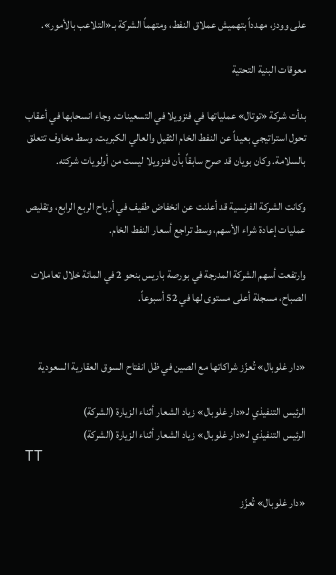على وودز، مهدداً بتهميش عملاق النفط، ومتهماً الشركة بـ«التلاعب بالأمور».

معوقات البنية التحتية

بدأت شركة «توتال» عملياتها في فنزويلا في التسعينات. وجاء انسحابها في أعقاب تحول استراتيجي بعيداً عن النفط الخام الثقيل والعالي الكبريت، وسط مخاوف تتعلق بالسلامة. وكان بويان قد صرح سابقاً بأن فنزويلا ليست من أولويات شركته.

وكانت الشركة الفرنسية قد أعلنت عن انخفاض طفيف في أرباح الربع الرابع، وتقليص عمليات إعادة شراء الأسهم، وسط تراجع أسعار النفط الخام.

وارتفعت أسهم الشركة المدرجة في بورصة باريس بنحو 2 في المائة خلال تعاملات الصباح، مسجلة أعلى مستوى لها في 52 أسبوعاً.


«دار غلوبال» تُعزّز شراكاتها مع الصين في ظل انفتاح السوق العقارية السعودية

الرئيس التنفيذي لـ«دار غلوبال» زياد الشعار أثناء الزيارة (الشركة)
الرئيس التنفيذي لـ«دار غلوبال» زياد الشعار أثناء الزيارة (الشركة)
TT

«دار غلوبال» تُعزّز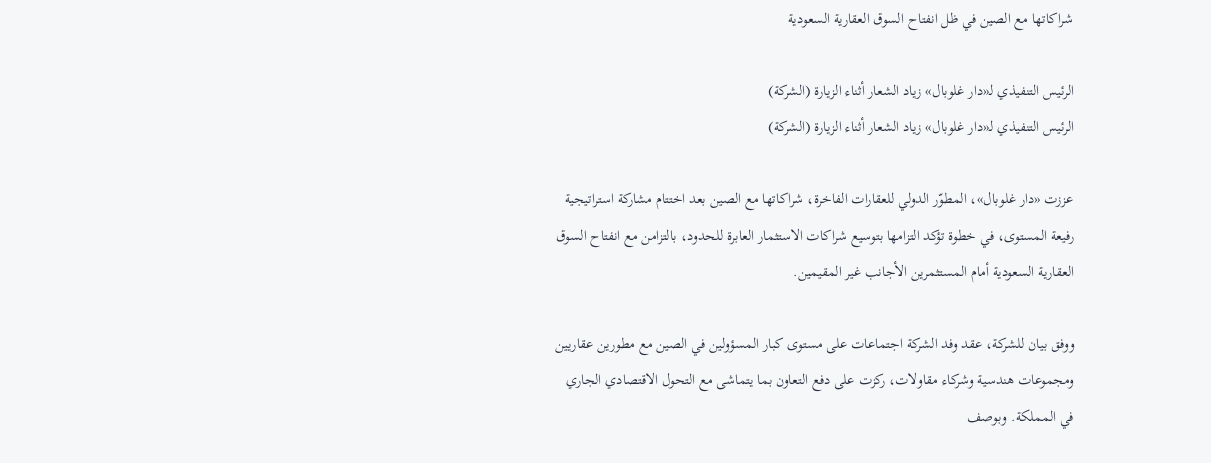شراكاتها مع الصين في ظل انفتاح السوق العقارية السعودية

الرئيس التنفيذي لـ«دار غلوبال» زياد الشعار أثناء الزيارة (الشركة)
الرئيس التنفيذي لـ«دار غلوبال» زياد الشعار أثناء الزيارة (الشركة)

عززت «دار غلوبال»، المطوّر الدولي للعقارات الفاخرة، شراكاتها مع الصين بعد اختتام مشاركة استراتيجية رفيعة المستوى، في خطوة تؤكد التزامها بتوسيع شراكات الاستثمار العابرة للحدود، بالتزامن مع انفتاح السوق العقارية السعودية أمام المستثمرين الأجانب غير المقيمين.

ووفق بيان للشركة، عقد وفد الشركة اجتماعات على مستوى كبار المسؤولين في الصين مع مطورين عقاريين ومجموعات هندسية وشركاء مقاولات، ركزت على دفع التعاون بما يتماشى مع التحول الاقتصادي الجاري في المملكة. وبوصف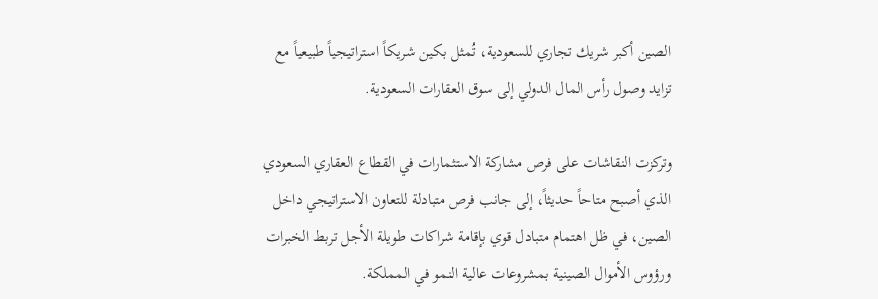الصين أكبر شريك تجاري للسعودية، تُمثل بكين شريكاً استراتيجياً طبيعياً مع تزايد وصول رأس المال الدولي إلى سوق العقارات السعودية.

وتركزت النقاشات على فرص مشاركة الاستثمارات في القطاع العقاري السعودي الذي أصبح متاحاً حديثاً، إلى جانب فرص متبادلة للتعاون الاستراتيجي داخل الصين، في ظل اهتمام متبادل قوي بإقامة شراكات طويلة الأجل تربط الخبرات ورؤوس الأموال الصينية بمشروعات عالية النمو في المملكة.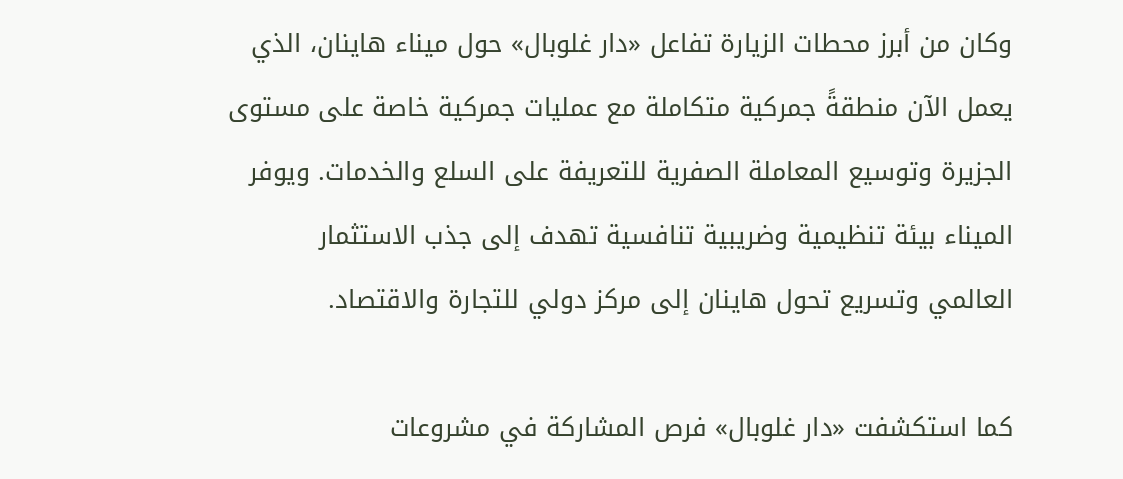وكان من أبرز محطات الزيارة تفاعل «دار غلوبال» حول ميناء هاينان، الذي يعمل الآن منطقةً جمركية متكاملة مع عمليات جمركية خاصة على مستوى الجزيرة وتوسيع المعاملة الصفرية للتعريفة على السلع والخدمات. ويوفر الميناء بيئة تنظيمية وضريبية تنافسية تهدف إلى جذب الاستثمار العالمي وتسريع تحول هاينان إلى مركز دولي للتجارة والاقتصاد.

كما استكشفت «دار غلوبال» فرص المشاركة في مشروعات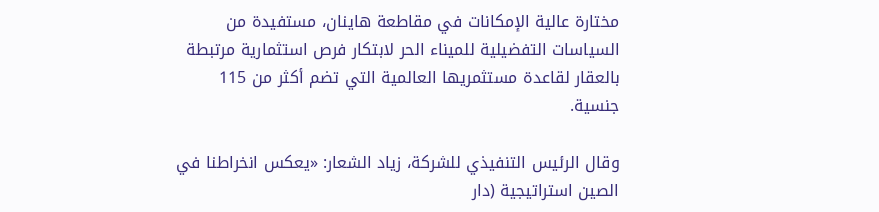مختارة عالية الإمكانات في مقاطعة هاينان، مستفيدة من السياسات التفضيلية للميناء الحر لابتكار فرص استثمارية مرتبطة بالعقار لقاعدة مستثمريها العالمية التي تضم أكثر من 115 جنسية.

وقال الرئيس التنفيذي للشركة، زياد الشعار: «يعكس انخراطنا في الصين استراتيجية (دار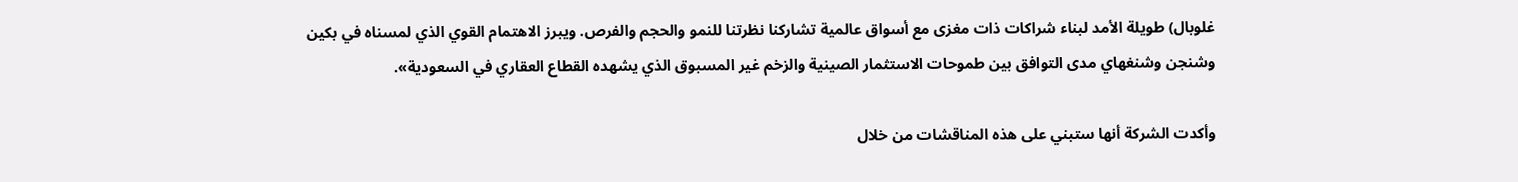غلوبال) طويلة الأمد لبناء شراكات ذات مغزى مع أسواق عالمية تشاركنا نظرتنا للنمو والحجم والفرص. ويبرز الاهتمام القوي الذي لمسناه في بكين وشنجن وشنغهاي مدى التوافق بين طموحات الاستثمار الصينية والزخم غير المسبوق الذي يشهده القطاع العقاري في السعودية».

وأكدت الشركة أنها ستبني على هذه المناقشات من خلال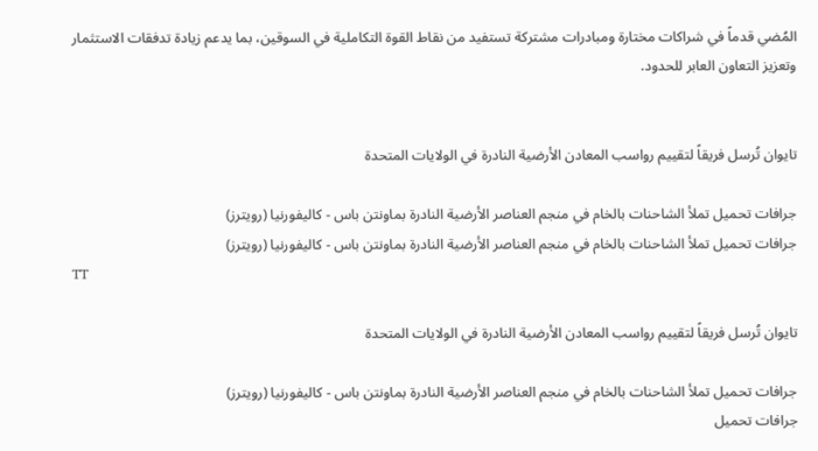المُضي قدماً في شراكات مختارة ومبادرات مشتركة تستفيد من نقاط القوة التكاملية في السوقين، بما يدعم زيادة تدفقات الاستثمار وتعزيز التعاون العابر للحدود.


تايوان تُرسل فريقاً لتقييم رواسب المعادن الأرضية النادرة في الولايات المتحدة

جرافات تحميل تملأ الشاحنات بالخام في منجم العناصر الأرضية النادرة بماونتن باس - كاليفورنيا (رويترز)
جرافات تحميل تملأ الشاحنات بالخام في منجم العناصر الأرضية النادرة بماونتن باس - كاليفورنيا (رويترز)
TT

تايوان تُرسل فريقاً لتقييم رواسب المعادن الأرضية النادرة في الولايات المتحدة

جرافات تحميل تملأ الشاحنات بالخام في منجم العناصر الأرضية النادرة بماونتن باس - كاليفورنيا (رويترز)
جرافات تحميل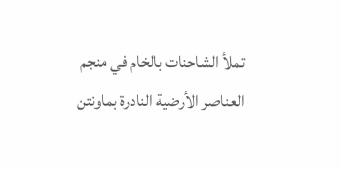تملأ الشاحنات بالخام في منجم العناصر الأرضية النادرة بماونتن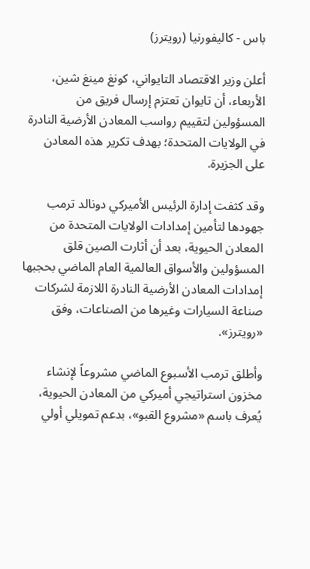باس - كاليفورنيا (رويترز)

أعلن وزير الاقتصاد التايواني، كونغ مينغ شين، الأربعاء، أن تايوان تعتزم إرسال فريق من المسؤولين لتقييم رواسب المعادن الأرضية النادرة في الولايات المتحدة؛ بهدف تكرير هذه المعادن على الجزيرة.

وقد كثفت إدارة الرئيس الأميركي دونالد ترمب جهودها لتأمين إمدادات الولايات المتحدة من المعادن الحيوية، بعد أن أثارت الصين قلق المسؤولين والأسواق العالمية العام الماضي بحجبها إمدادات المعادن الأرضية النادرة اللازمة لشركات صناعة السيارات وغيرها من الصناعات، وفق «رويترز».

وأطلق ترمب الأسبوع الماضي مشروعاً لإنشاء مخزون استراتيجي أميركي من المعادن الحيوية، يُعرف باسم «مشروع القبو»، بدعم تمويلي أولي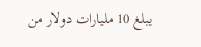يبلغ 10 مليارات دولار من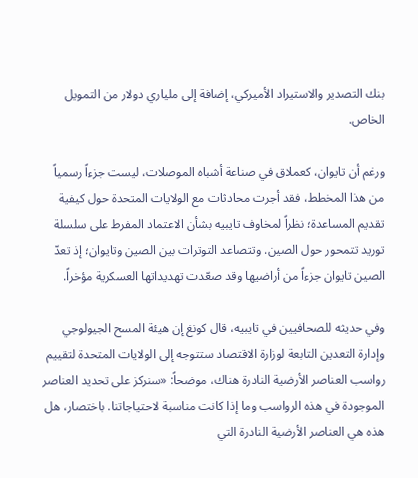بنك التصدير والاستيراد الأميركي، إضافة إلى ملياري دولار من التمويل الخاص.

ورغم أن تايوان، كعملاق في صناعة أشباه الموصلات، ليست جزءاً رسمياً من هذا المخطط، فقد أجرت محادثات مع الولايات المتحدة حول كيفية تقديم المساعدة؛ نظراً لمخاوف تايبيه بشأن الاعتماد المفرط على سلسلة توريد تتمحور حول الصين. وتتصاعد التوترات بين الصين وتايوان؛ إذ تعدّ الصين تايوان جزءاً من أراضيها وقد صعّدت تهديداتها العسكرية مؤخراً.

وفي حديثه للصحافيين في تايبيه، قال كونغ إن هيئة المسح الجيولوجي وإدارة التعدين التابعة لوزارة الاقتصاد ستتوجه إلى الولايات المتحدة لتقييم رواسب العناصر الأرضية النادرة هناك، موضحاً: «سنركز على تحديد العناصر الموجودة في هذه الرواسب وما إذا كانت مناسبة لاحتياجاتنا. باختصار، هل هذه هي العناصر الأرضية النادرة التي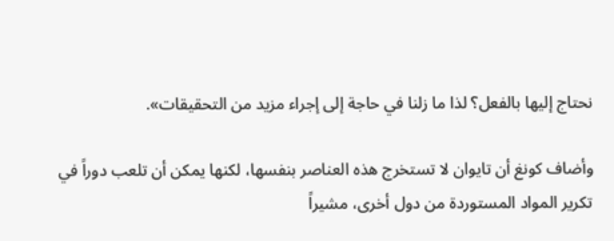نحتاج إليها بالفعل؟ لذا ما زلنا في حاجة إلى إجراء مزيد من التحقيقات».

وأضاف كونغ أن تايوان لا تستخرج هذه العناصر بنفسها، لكنها يمكن أن تلعب دوراً في تكرير المواد المستوردة من دول أخرى، مشيراً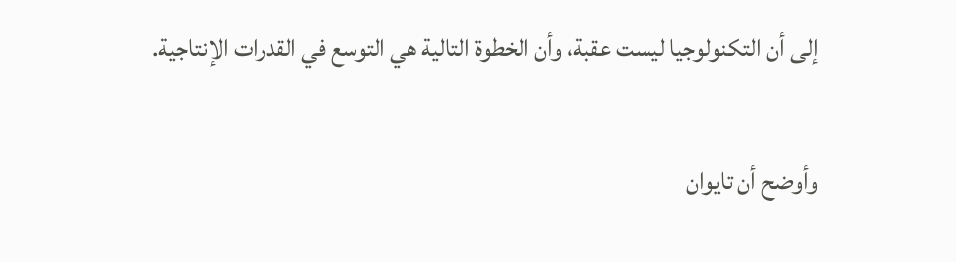إلى أن التكنولوجيا ليست عقبة، وأن الخطوة التالية هي التوسع في القدرات الإنتاجية.

وأوضح أن تايوان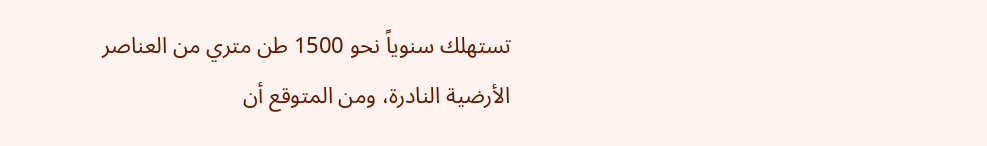تستهلك سنوياً نحو 1500 طن متري من العناصر الأرضية النادرة، ومن المتوقع أن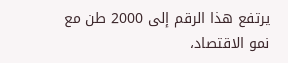يرتفع هذا الرقم إلى 2000 طن مع نمو الاقتصاد،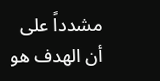مشدداً على أن الهدف هو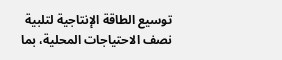توسيع الطاقة الإنتاجية لتلبية نصف الاحتياجات المحلية، بما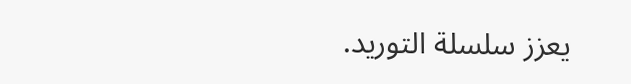يعزز سلسلة التوريد.